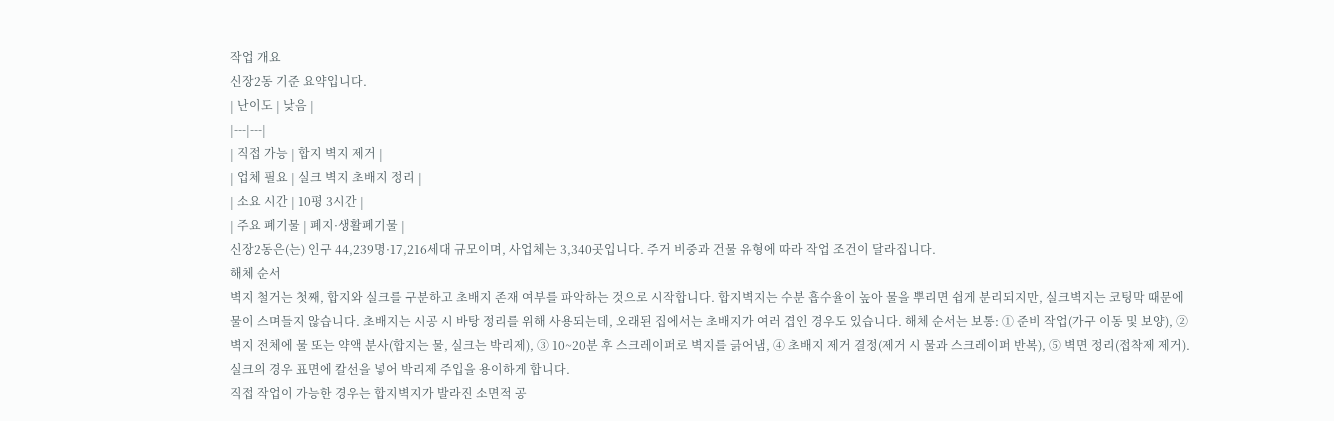작업 개요
신장2동 기준 요약입니다.
| 난이도 | 낮음 |
|---|---|
| 직접 가능 | 합지 벽지 제거 |
| 업체 필요 | 실크 벽지 초배지 정리 |
| 소요 시간 | 10평 3시간 |
| 주요 폐기물 | 폐지·생활폐기물 |
신장2동은(는) 인구 44,239명·17,216세대 규모이며, 사업체는 3,340곳입니다. 주거 비중과 건물 유형에 따라 작업 조건이 달라집니다.
해체 순서
벽지 철거는 첫째, 합지와 실크를 구분하고 초배지 존재 여부를 파악하는 것으로 시작합니다. 합지벽지는 수분 흡수율이 높아 물을 뿌리면 쉽게 분리되지만, 실크벽지는 코팅막 때문에 물이 스며들지 않습니다. 초배지는 시공 시 바탕 정리를 위해 사용되는데, 오래된 집에서는 초배지가 여러 겹인 경우도 있습니다. 해체 순서는 보통: ① 준비 작업(가구 이동 및 보양), ② 벽지 전체에 물 또는 약액 분사(합지는 물, 실크는 박리제), ③ 10~20분 후 스크레이퍼로 벽지를 긁어냄, ④ 초배지 제거 결정(제거 시 물과 스크레이퍼 반복), ⑤ 벽면 정리(접착제 제거). 실크의 경우 표면에 칼선을 넣어 박리제 주입을 용이하게 합니다.
직접 작업이 가능한 경우는 합지벽지가 발라진 소면적 공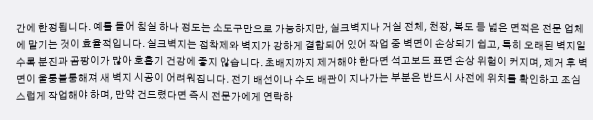간에 한정됩니다. 예를 들어 침실 하나 정도는 소도구만으로 가능하지만, 실크벽지나 거실 전체, 천장, 복도 등 넓은 면적은 전문 업체에 맡기는 것이 효율적입니다. 실크벽지는 접착제와 벽지가 강하게 결합되어 있어 작업 중 벽면이 손상되기 쉽고, 특히 오래된 벽지일수록 분진과 곰팡이가 많아 호흡기 건강에 좋지 않습니다. 초배지까지 제거해야 한다면 석고보드 표면 손상 위험이 커지며, 제거 후 벽면이 울퉁불퉁해져 새 벽지 시공이 어려워집니다. 전기 배선이나 수도 배관이 지나가는 부분은 반드시 사전에 위치를 확인하고 조심스럽게 작업해야 하며, 만약 건드렸다면 즉시 전문가에게 연락하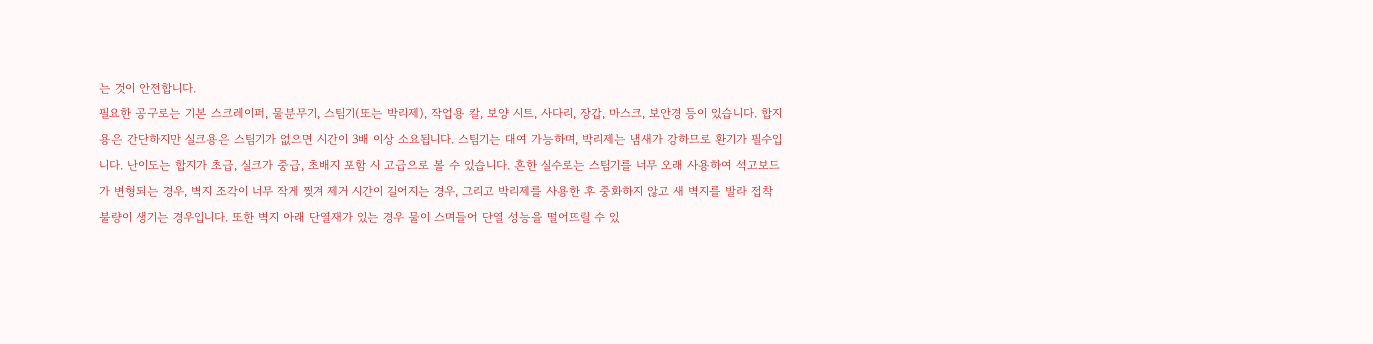는 것이 안전합니다.
필요한 공구로는 기본 스크레이퍼, 물분무기, 스팀기(또는 박리제), 작업용 칼, 보양 시트, 사다리, 장갑, 마스크, 보안경 등이 있습니다. 합지용은 간단하지만 실크용은 스팀기가 없으면 시간이 3배 이상 소요됩니다. 스팀기는 대여 가능하며, 박리제는 냄새가 강하므로 환기가 필수입니다. 난이도는 합지가 초급, 실크가 중급, 초배지 포함 시 고급으로 볼 수 있습니다. 흔한 실수로는 스팀기를 너무 오래 사용하여 석고보드가 변형되는 경우, 벽지 조각이 너무 작게 찢겨 제거 시간이 길어지는 경우, 그리고 박리제를 사용한 후 중화하지 않고 새 벽지를 발라 접착 불량이 생기는 경우입니다. 또한 벽지 아래 단열재가 있는 경우 물이 스며들어 단열 성능을 떨어뜨릴 수 있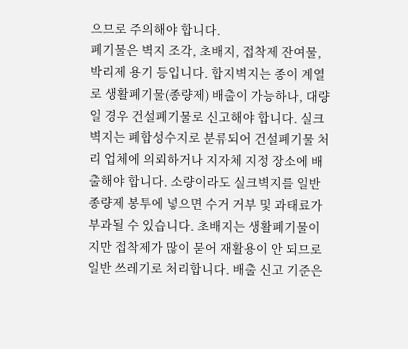으므로 주의해야 합니다.
폐기물은 벽지 조각, 초배지, 접착제 잔여물, 박리제 용기 등입니다. 합지벽지는 종이 계열로 생활폐기물(종량제) 배출이 가능하나, 대량일 경우 건설폐기물로 신고해야 합니다. 실크벽지는 폐합성수지로 분류되어 건설폐기물 처리 업체에 의뢰하거나 지자체 지정 장소에 배출해야 합니다. 소량이라도 실크벽지를 일반 종량제 봉투에 넣으면 수거 거부 및 과태료가 부과될 수 있습니다. 초배지는 생활폐기물이지만 접착제가 많이 묻어 재활용이 안 되므로 일반 쓰레기로 처리합니다. 배출 신고 기준은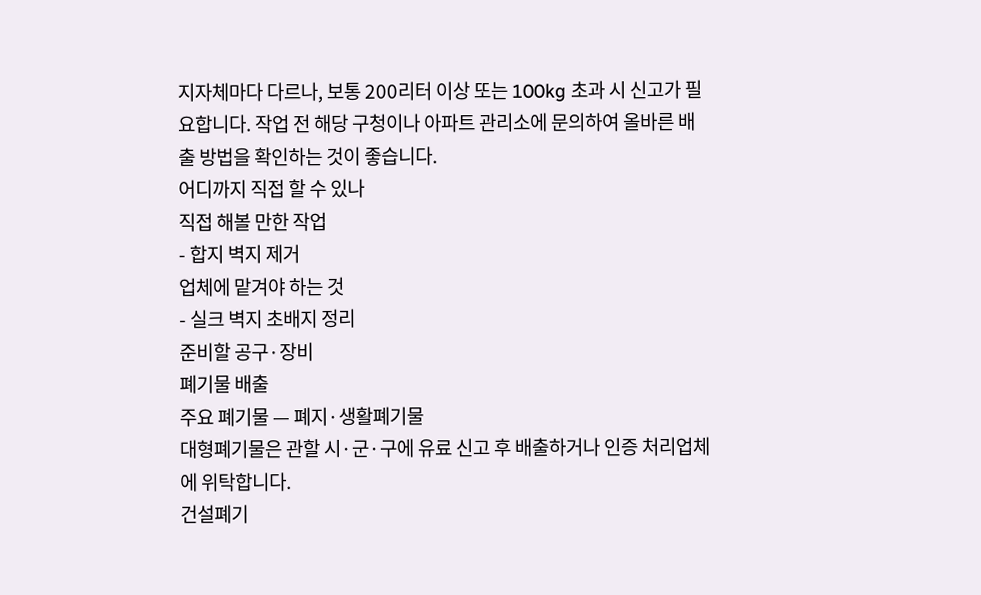지자체마다 다르나, 보통 200리터 이상 또는 100kg 초과 시 신고가 필요합니다. 작업 전 해당 구청이나 아파트 관리소에 문의하여 올바른 배출 방법을 확인하는 것이 좋습니다.
어디까지 직접 할 수 있나
직접 해볼 만한 작업
- 합지 벽지 제거
업체에 맡겨야 하는 것
- 실크 벽지 초배지 정리
준비할 공구·장비
폐기물 배출
주요 폐기물 — 폐지·생활폐기물
대형폐기물은 관할 시·군·구에 유료 신고 후 배출하거나 인증 처리업체에 위탁합니다.
건설폐기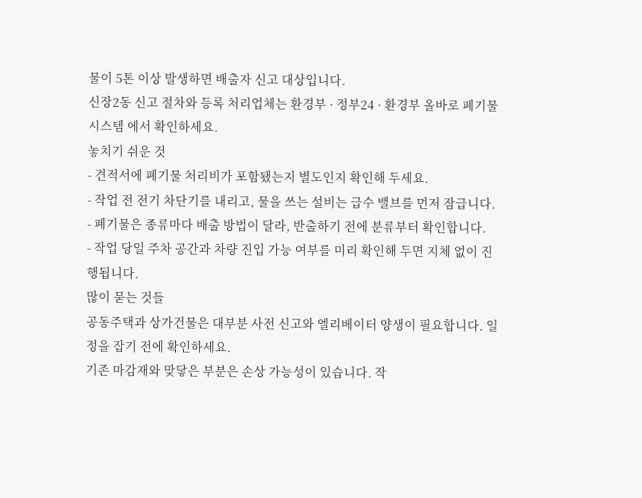물이 5톤 이상 발생하면 배출자 신고 대상입니다.
신장2동 신고 절차와 등록 처리업체는 환경부 · 정부24 · 환경부 올바로 폐기물시스템 에서 확인하세요.
놓치기 쉬운 것
- 견적서에 폐기물 처리비가 포함됐는지 별도인지 확인해 두세요.
- 작업 전 전기 차단기를 내리고, 물을 쓰는 설비는 급수 밸브를 먼저 잠급니다.
- 폐기물은 종류마다 배출 방법이 달라, 반출하기 전에 분류부터 확인합니다.
- 작업 당일 주차 공간과 차량 진입 가능 여부를 미리 확인해 두면 지체 없이 진행됩니다.
많이 묻는 것들
공동주택과 상가건물은 대부분 사전 신고와 엘리베이터 양생이 필요합니다. 일정을 잡기 전에 확인하세요.
기존 마감재와 맞닿은 부분은 손상 가능성이 있습니다. 작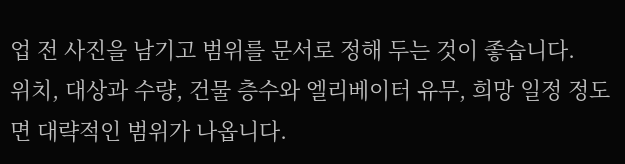업 전 사진을 남기고 범위를 문서로 정해 두는 것이 좋습니다.
위치, 대상과 수량, 건물 층수와 엘리베이터 유무, 희망 일정 정도면 대략적인 범위가 나옵니다.